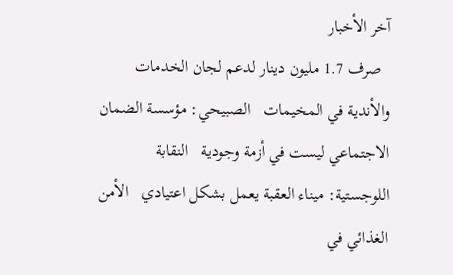آخر الأخبار
  صرف 1.7 مليون دينار لدعم لجان الخدمات والأندية في المخيمات   الصبيحي: مؤسسة الضمان الاجتماعي ليست في أزمة وجودية   النقابة اللوجستية: ميناء العقبة يعمل بشكل اعتيادي   الأمن الغذائي في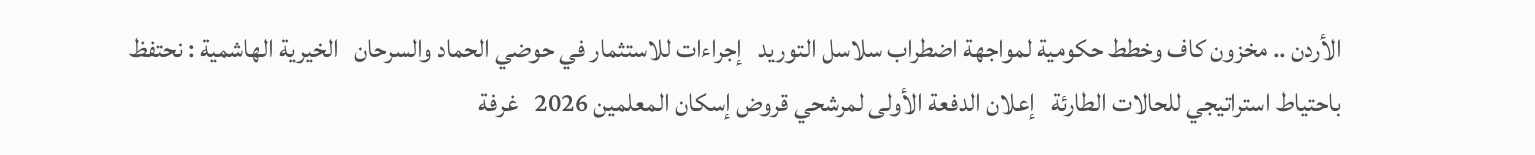الأردن .. مخزون كاف وخطط حكومية لمواجهة اضطراب سلاسل التوريد   إجراءات للاستثمار في حوضي الحماد والسرحان   الخيرية الهاشمية : نحتفظ باحتياط استراتيجي للحالات الطارئة   إعلان الدفعة الأولى لمرشحي قروض إسكان المعلمين 2026   غرفة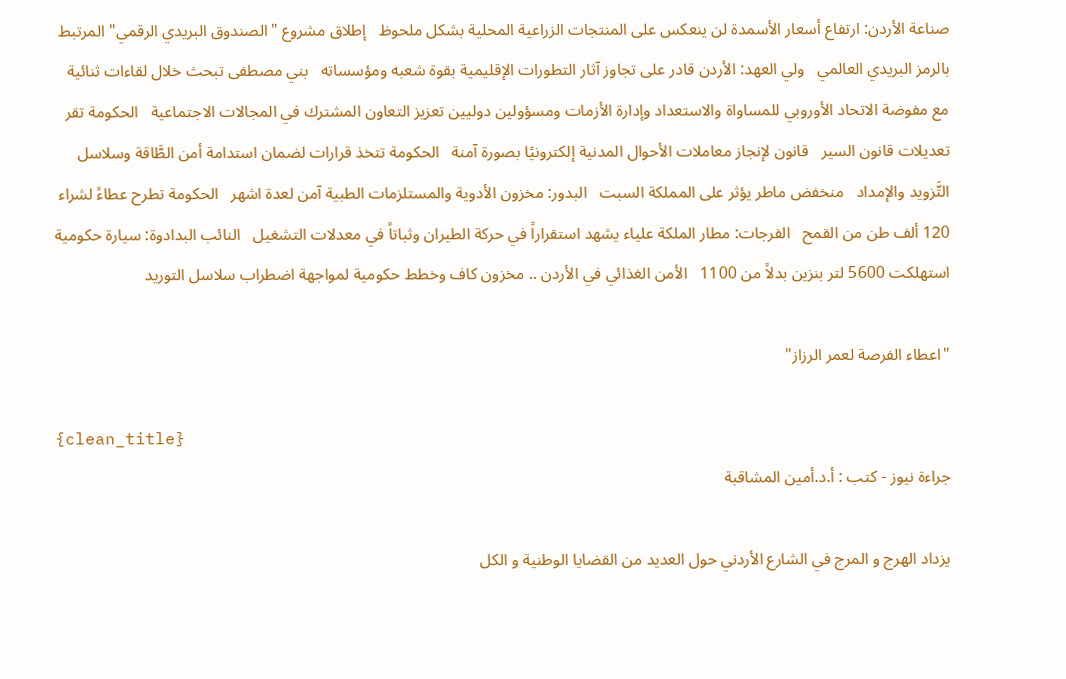صناعة الأردن: ارتفاع أسعار الأسمدة لن ينعكس على المنتجات الزراعية المحلية بشكل ملحوظ   إطلاق مشروع "الصندوق البريدي الرقمي" المرتبط بالرمز البريدي العالمي   ولي العهد: الأردن قادر على تجاوز آثار التطورات الإقليمية بقوة شعبه ومؤسساته   بني مصطفى تبحث خلال لقاءات ثنائية مع مفوضة الاتحاد الأوروبي للمساواة والاستعداد وإدارة الأزمات ومسؤولين دوليين تعزيز التعاون المشترك في المجالات الاجتماعية   الحكومة تقر تعديلات قانون السير   قانون لإنجاز معاملات الأحوال المدنية إلكترونيًا بصورة آمنة   الحكومة تتخذ قرارات لضمان استدامة أمن الطَّاقة وسلاسل التَّزويد والإمداد   منخفض ماطر يؤثر على المملكة السبت   البدور: مخزون الأدوية والمستلزمات الطبية آمن لعدة اشهر   الحكومة تطرح عطاءً لشراء 120 ألف طن من القمح   الفرجات: مطار الملكة علياء يشهد استقراراً في حركة الطيران وثباتاً في معدلات التشغيل   النائب البدادوة: سيارة حكومية استهلكت 5600 لتر بنزين بدلاً من 1100   الأمن الغذائي في الأردن .. مخزون كاف وخطط حكومية لمواجهة اضطراب سلاسل التوريد

"اعطاء الفرصة لعمر الرزاز"

{clean_title}
جراءة نيوز - كتب : أ.د.أمين المشاقبة

يزداد الهرج و المرج في الشارع الأردني حول العديد من القضايا الوطنية و الكل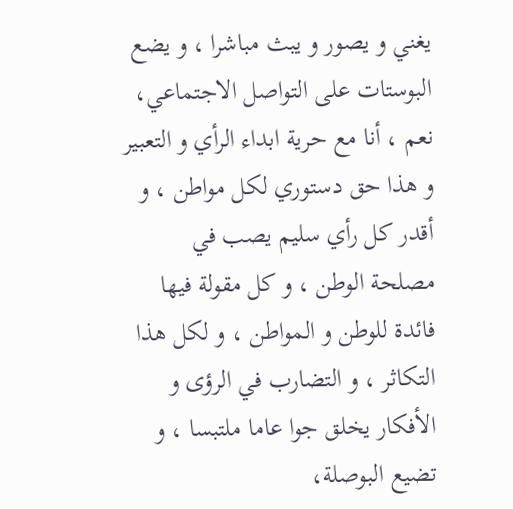يغني و يصور و يبث مباشرا ، و يضع البوستات على التواصل الاجتماعي، نعم ، أنا مع حرية ابداء الرأي و التعبير و هذا حق دستوري لكل مواطن ، و أقدر كل رأي سليم يصب في مصلحة الوطن ، و كل مقولة فيها فائدة للوطن و المواطن ، و لكل هذا التكاثر ، و التضارب في الرؤى و الأفكار يخلق جوا عاما ملتبسا ، و تضيع البوصلة،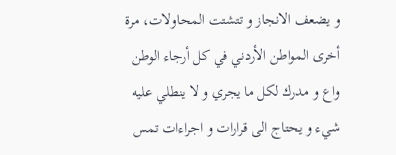و يضعف الانجاز و تتشتت المحاولات، مرة أخرى المواطن الأردني في كل أرجاء الوطن واع و مدرك لكل ما يجري و لا ينطلي عليه شيء و يحتاج الى قرارات و اجراءات تمس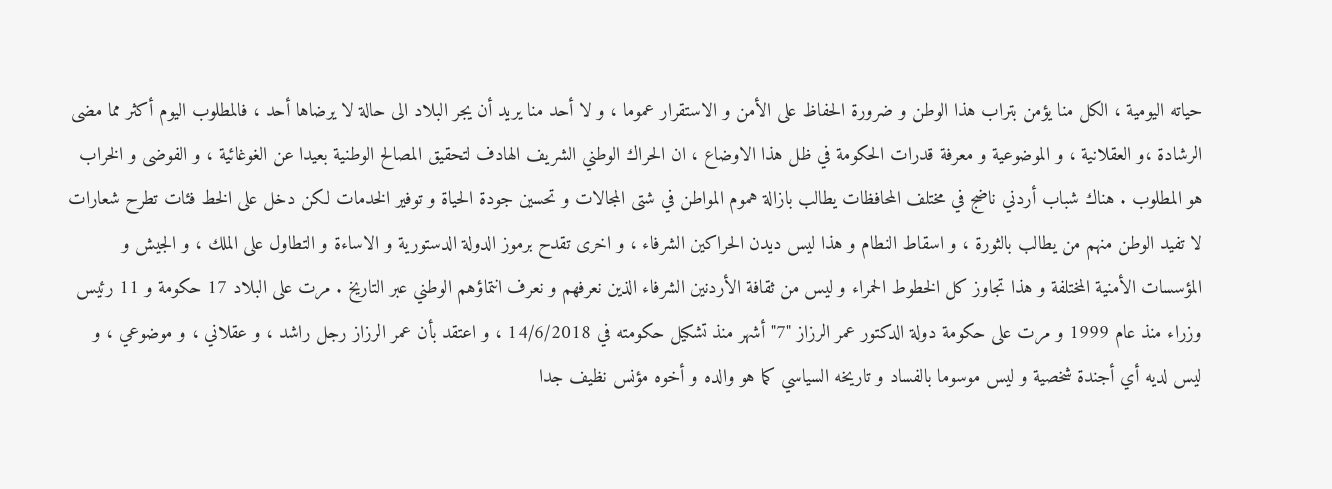حياته اليومية ، الكل منا يؤمن بتراب هذا الوطن و ضرورة الحفاظ على الأمن و الاستقرار عموما ، و لا أحد منا يريد أن يجر البلاد الى حالة لا يرضاها أحد ، فالمطلوب اليوم أكثر مما مضى الرشادة ،و العقلانية ، و الموضوعية و معرفة قدرات الحكومة في ظل هذا الاوضاع ، ان الحراك الوطني الشريف الهادف لتحقيق المصالح الوطنية بعيدا عن الغوغائية ، و الفوضى و الخراب هو المطلوب . هناك شباب أردني ناضج في مختلف المحافظات يطالب بازالة هموم المواطن في شتى المجالات و تحسين جودة الحياة و توفير الخدمات لكن دخل على الخط فئات تطرح شعارات لا تفيد الوطن منهم من يطالب بالثورة ، و اسقاط النطام و هذا ليس ديدن الحراكين الشرفاء ، و اخرى تقدح برموز الدولة الدستورية و الاساءة و التطاول على الملك ، و الجيش و المؤسسات الأمنية المختلفة و هذا تجاوز كل الخطوط الحمراء و ليس من ثقافة الأردنين الشرفاء الذين نعرفهم و نعرف انتماؤهم الوطني عبر التاريخ . مرت على البلاد 17 حكومة و 11 رئيس وزراء منذ عام 1999 و مرت على حكومة دولة الدكتور عمر الرزاز "7" أشهر منذ تشكيل حكومته في 14/6/2018 ، و اعتقد بأن عمر الرزاز رجل راشد ، و عقلاني ، و موضوعي ، و ليس لديه أي أجندة شخصية و ليس موسوما بالفساد و تاريخه السياسي كما هو والده و أخوه مؤنس نظيف جدا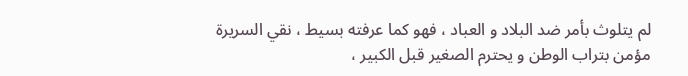لم يتلوث بأمر ضد البلاد و العباد ، فهو كما عرفته بسيط ، نقي السريرة مؤمن بتراب الوطن و يحترم الصغير قبل الكبير ،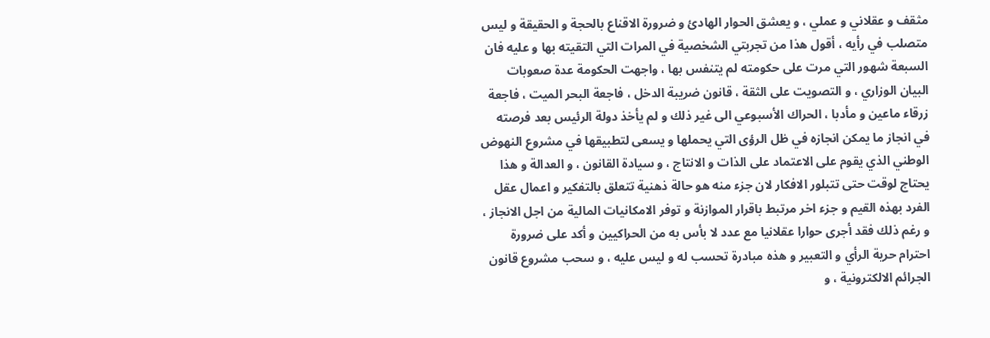مثقف و عقلاني و عملي ، و يعشق الحوار الهادئ و ضرورة الاقناع بالحجة و الحقيقة و ليس متصلب في رأيه ، أقول هذا من تجربتي الشخصية في المرات التي التقيته بها و عليه فان السبعة شهور التي مرت على حكومته لم يتنفس بها ، واجهت الحكومة عدة صعوبات البيان الوزاري ، و التصويت على الثقة ، قانون ضريبة الدخل ، فاجعة البحر الميت ، فاجعة زرقاء ماعين و مأدبا ، الحراك الأسبوعي الى غير ذلك و لم يأخذ دولة الرئيس بعد فرصته في انجاز ما يمكن انجازه في ظل الرؤى التي يحملها و يسعى لتطبيقها في مشروع النهوض الوطني الذي يقوم على الاعتماد على الذات و الانتاج ، و سيادة القانون ، و العدالة و هذا يحتاج لوقت حتى تتبلور الافكار لان جزء منه هو حالة ذهنية تتعلق بالتفكير و اعمال عقل الفرد بهذه القيم و جزء اخر مرتبط باقرار الموازنة و توفر الامكانيات المالية من اجل الانجاز ، و رغم ذلك فقد أجرى حوارا عقلانيا مع عدد لا بأس به من الحراكيين و أكد على ضرورة احترام حرية الرأي و التعبير و هذه مبادرة تحسب له و ليس عليه ، و سحب مشروع قانون الجرائم الالكترونية ، و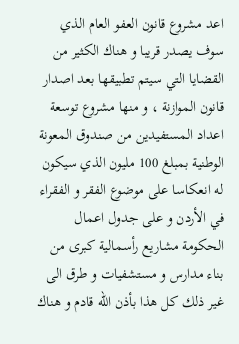اعد مشروع قانون العفو العام الذي سوف يصدر قريبا و هناك الكثير من القضايا التي سيتم تطبيقها بعد اصدار قانون الموازنة ، و منها مشروع توسعة اعداد المستفيدين من صندوق المعونة الوطنية بمبلغ 100 مليون الذي سيكون له انعكاسا على موضوع الفقر و الفقراء في الأردن و على جدول اعمال الحكومة مشاريع رأسمالية كبرى من بناء مدارس و مستشفيات و طرق الى غير ذلك كل هذا بأذن الله قادم و هناك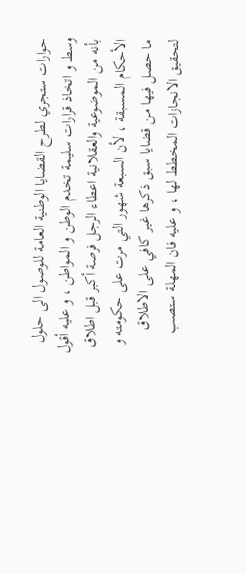حوارات ستجري لطرح القضايا الوطنية العامة للوصول الى حلول وسط و اتخاذ قرارات سليمة تخدم الوطن و المواطن ، و عليه أقول بأنه من الموضوعية والعقلانية اعطاء الرجل فرصة أكبر قبل اطلاق الأحكام المسبقة ، لأن السبعة شهور التي مرت على حكومته و ما حصل فيها من قضايا سبق ذكرها غير كافي على الاطلاق لتحقيق الانجازات المخطط لها ، و عليه فان المهلة ستصب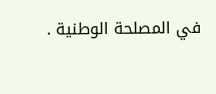في المصلحة الوطنية .